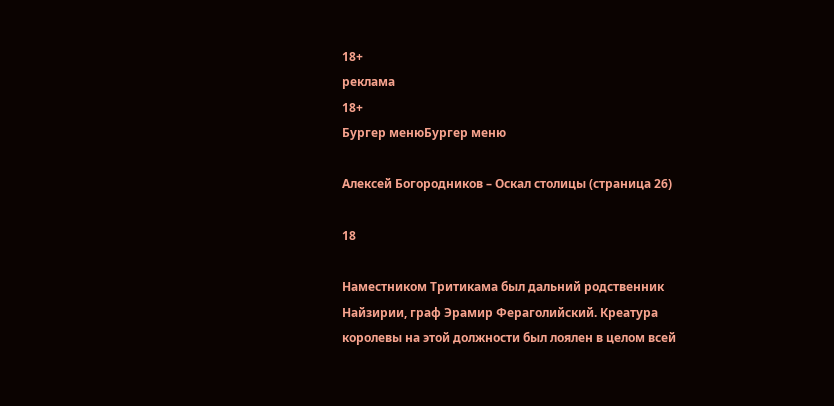18+
реклама
18+
Бургер менюБургер меню

Алексей Богородников – Оскал столицы (страница 26)

18

Наместником Тритикама был дальний родственник Найзирии, граф Эрамир Фераголийский. Креатура королевы на этой должности был лоялен в целом всей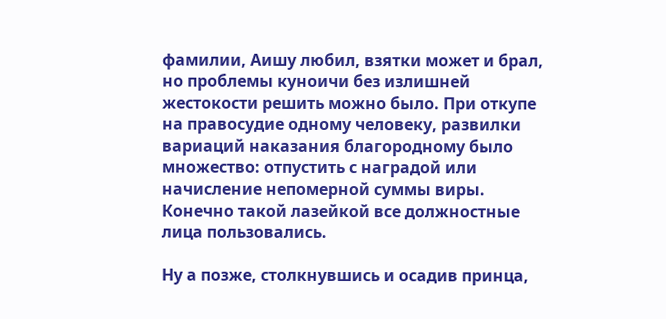фамилии, Аишу любил, взятки может и брал, но проблемы куноичи без излишней жестокости решить можно было. При откупе на правосудие одному человеку, развилки вариаций наказания благородному было множество: отпустить с наградой или начисление непомерной суммы виры. Конечно такой лазейкой все должностные лица пользовались.

Ну а позже, столкнувшись и осадив принца,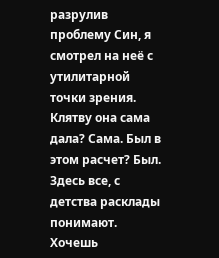разрулив проблему Син, я смотрел на неё с утилитарной точки зрения. Клятву она сама дала? Сама. Был в этом расчет? Был. Здесь все, с детства расклады понимают. Хочешь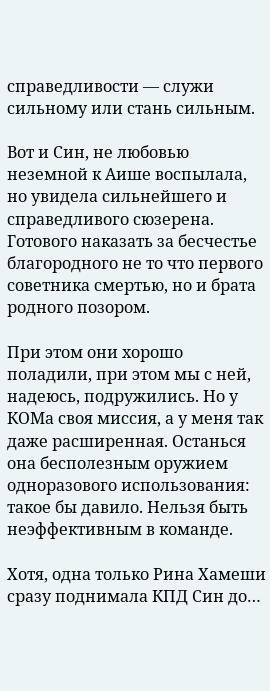справедливости — служи сильному или стань сильным.

Вот и Син, не любовью неземной к Аише воспылала, но увидела сильнейшего и справедливого сюзерена. Готового наказать за бесчестье благородного не то что первого советника смертью, но и брата родного позором.

При этом они хорошо поладили, при этом мы с ней, надеюсь, подружились. Но у КОМа своя миссия, а у меня так даже расширенная. Останься она бесполезным оружием одноразового использования: такое бы давило. Нельзя быть неэффективным в команде.

Хотя, одна только Рина Хамеши сразу поднимала КПД Син до…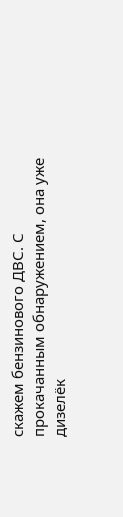скажем бензинового ДВС. С прокачанным обнаружением, она уже дизелёк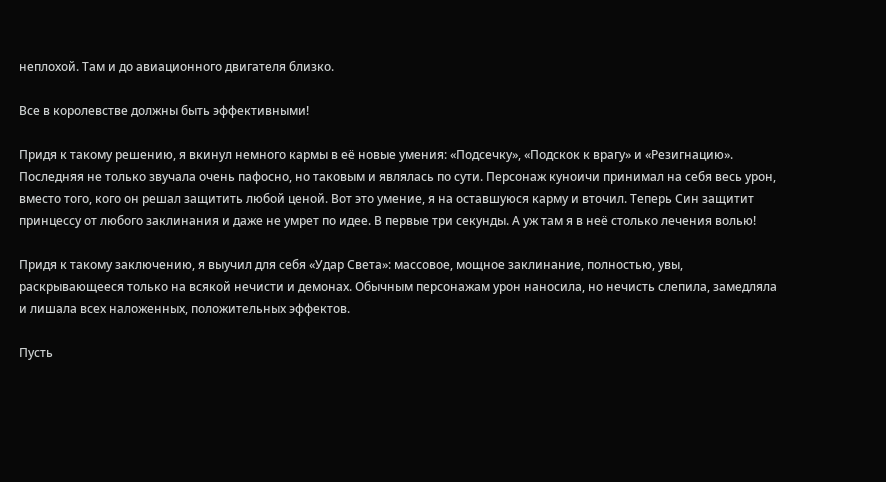неплохой. Там и до авиационного двигателя близко.

Все в королевстве должны быть эффективными!

Придя к такому решению, я вкинул немного кармы в её новые умения: «Подсечку», «Подскок к врагу» и «Резигнацию». Последняя не только звучала очень пафосно, но таковым и являлась по сути. Персонаж куноичи принимал на себя весь урон, вместо того, кого он решал защитить любой ценой. Вот это умение, я на оставшуюся карму и вточил. Теперь Син защитит принцессу от любого заклинания и даже не умрет по идее. В первые три секунды. А уж там я в неё столько лечения волью!

Придя к такому заключению, я выучил для себя «Удар Света»: массовое, мощное заклинание, полностью, увы, раскрывающееся только на всякой нечисти и демонах. Обычным персонажам урон наносила, но нечисть слепила, замедляла и лишала всех наложенных, положительных эффектов.

Пусть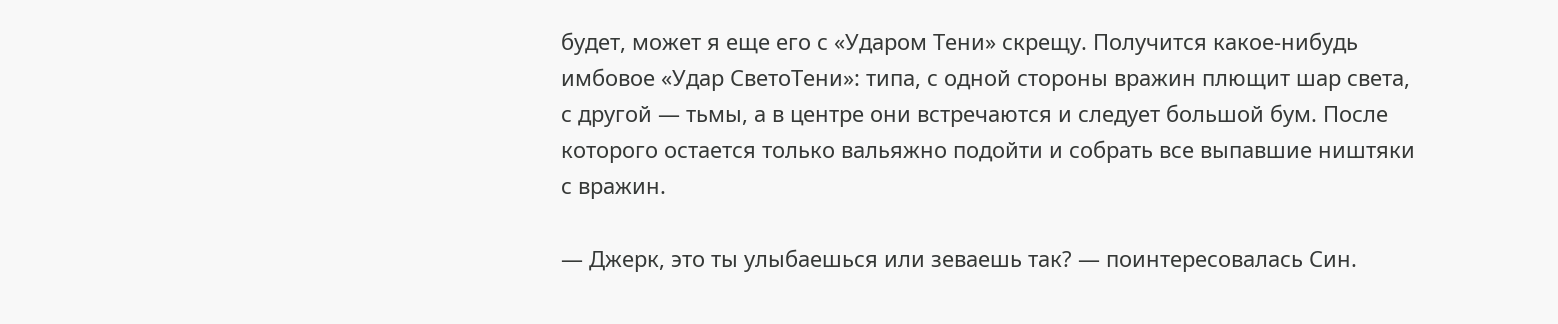будет, может я еще его с «Ударом Тени» скрещу. Получится какое-нибудь имбовое «Удар СветоТени»: типа, с одной стороны вражин плющит шар света, с другой — тьмы, а в центре они встречаются и следует большой бум. После которого остается только вальяжно подойти и собрать все выпавшие ништяки с вражин.

— Джерк, это ты улыбаешься или зеваешь так? — поинтересовалась Син.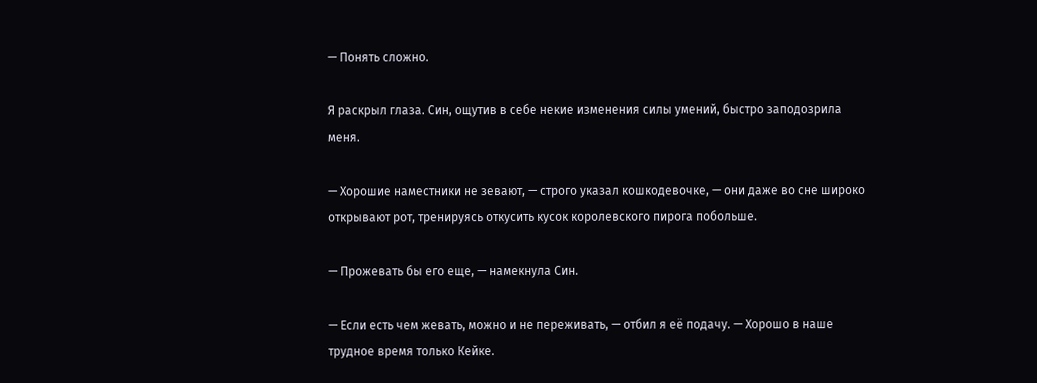— Понять сложно.

Я раскрыл глаза. Син, ощутив в себе некие изменения силы умений, быстро заподозрила меня.

— Хорошие наместники не зевают, — строго указал кошкодевочке, — они даже во сне широко открывают рот, тренируясь откусить кусок королевского пирога побольше.

— Прожевать бы его еще, — намекнула Син.

— Если есть чем жевать, можно и не переживать, — отбил я её подачу. — Хорошо в наше трудное время только Кейке.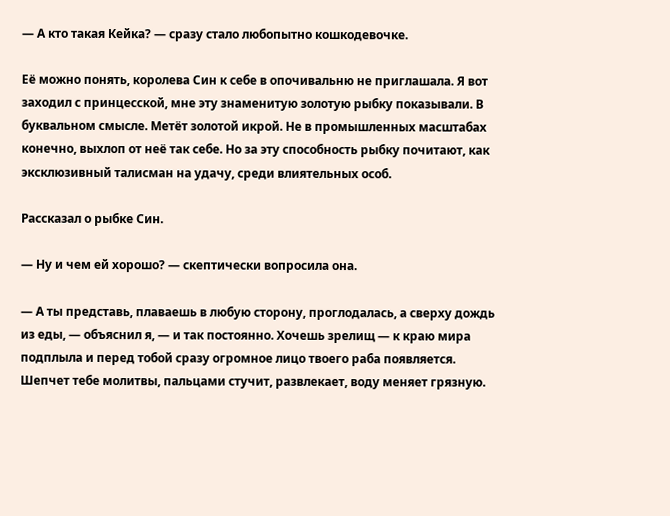— А кто такая Кейка? — сразу стало любопытно кошкодевочке.

Её можно понять, королева Син к себе в опочивальню не приглашала. Я вот заходил с принцесской, мне эту знаменитую золотую рыбку показывали. В буквальном смысле. Метёт золотой икрой. Не в промышленных масштабах конечно, выхлоп от неё так себе. Но за эту способность рыбку почитают, как эксклюзивный талисман на удачу, среди влиятельных особ.

Рассказал о рыбке Син.

— Ну и чем ей хорошо? — скептически вопросила она.

— А ты представь, плаваешь в любую сторону, проглодалась, а сверху дождь из еды, — объяснил я, — и так постоянно. Хочешь зрелищ — к краю мира подплыла и перед тобой сразу огромное лицо твоего раба появляется. Шепчет тебе молитвы, пальцами стучит, развлекает, воду меняет грязную.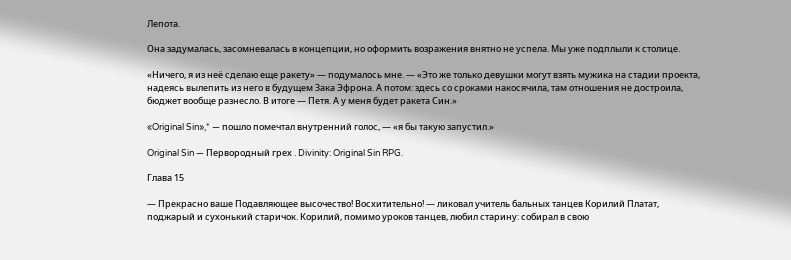Лепота.

Она задумалась, засомневалась в концепции, но оформить возражения внятно не успела. Мы уже подплыли к столице.

«Ничего, я из неё сделаю еще ракету» — подумалось мне. — «Это же только девушки могут взять мужика на стадии проекта, надеясь вылепить из него в будущем Зака Эфрона. А потом: здесь со сроками накосячила, там отношения не достроила, бюджет вообще разнесло. В итоге — Петя. А у меня будет ракета Син.»

«Original Sin»,* — пошло помечтал внутренний голос, — «я бы такую запустил.»

Original Sin — Первородный грех . Divinity: Original Sin RPG.

Глава 15

— Прекрасно ваше Подавляющее высочество! Восхитительно! — ликовал учитель бальных танцев Корилий Платат, поджарый и сухонький старичок. Корилий, помимо уроков танцев, любил старину: собирал в свою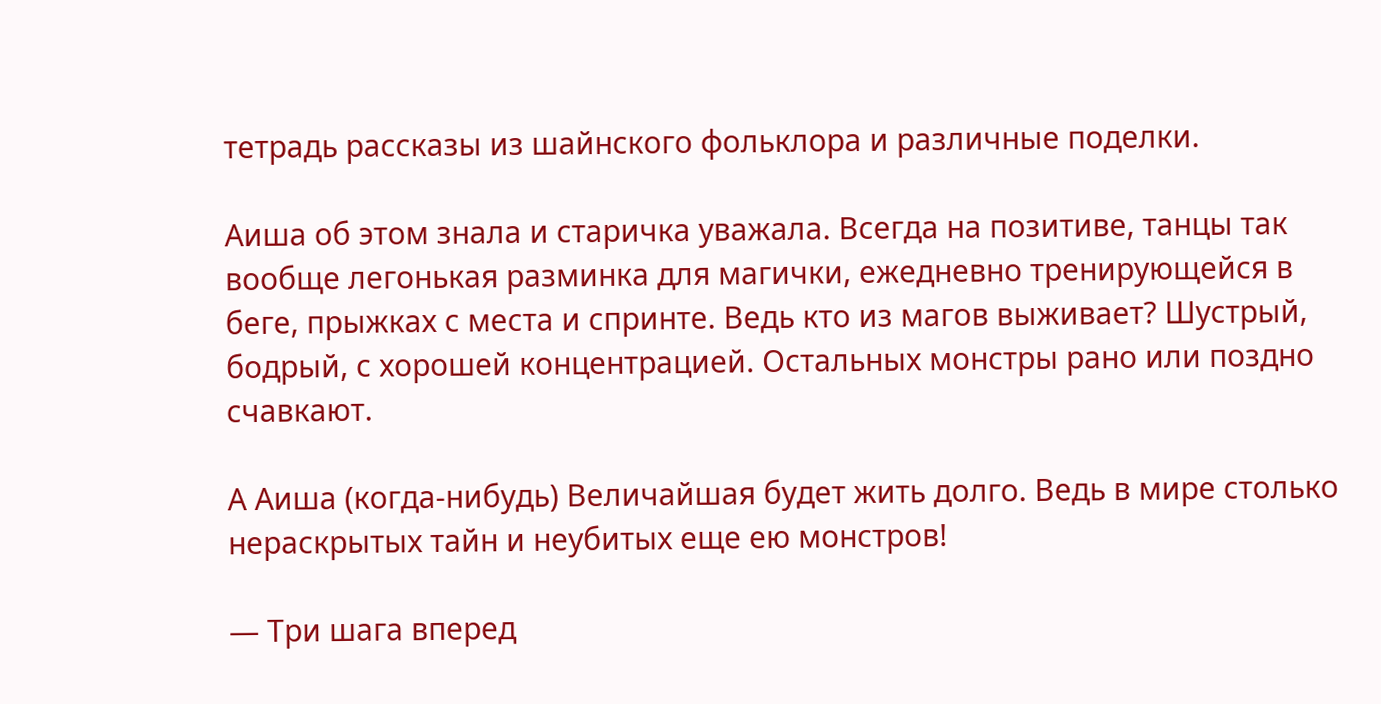тетрадь рассказы из шайнского фольклора и различные поделки.

Аиша об этом знала и старичка уважала. Всегда на позитиве, танцы так вообще легонькая разминка для магички, ежедневно тренирующейся в беге, прыжках с места и спринте. Ведь кто из магов выживает? Шустрый, бодрый, с хорошей концентрацией. Остальных монстры рано или поздно счавкают.

А Аиша (когда-нибудь) Величайшая будет жить долго. Ведь в мире столько нераскрытых тайн и неубитых еще ею монстров!

— Три шага вперед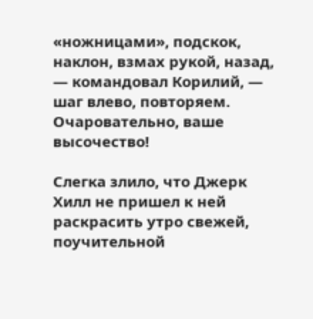«ножницами», подскок, наклон, взмах рукой, назад, — командовал Корилий, — шаг влево, повторяем. Очаровательно, ваше высочество!

Слегка злило, что Джерк Хилл не пришел к ней раскрасить утро свежей, поучительной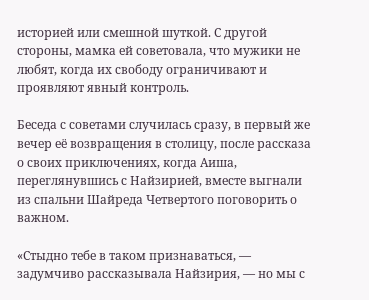историей или смешной шуткой. С другой стороны, мамка ей советовала, что мужики не любят, когда их свободу ограничивают и проявляют явный контроль.

Беседа с советами случилась сразу, в первый же вечер её возвращения в столицу, после рассказа о своих приключениях, когда Аиша, переглянувшись с Найзирией, вместе выгнали из спальни Шайреда Четвертого поговорить о важном.

«Стыдно тебе в таком признаваться, — задумчиво рассказывала Найзирия, — но мы с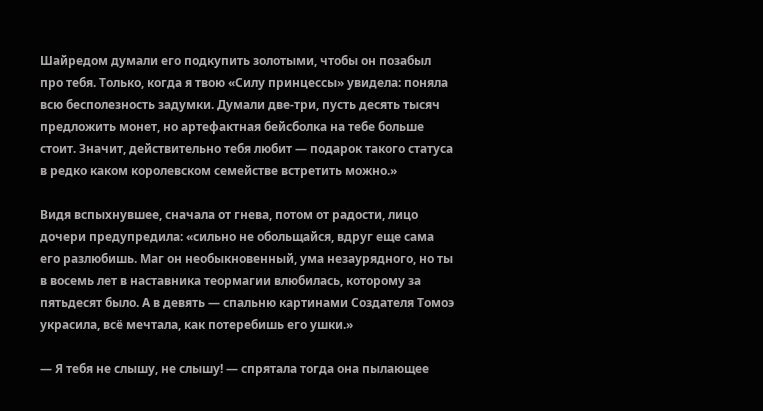Шайредом думали его подкупить золотыми, чтобы он позабыл про тебя. Только, когда я твою «Силу принцессы» увидела: поняла всю бесполезность задумки. Думали две-три, пусть десять тысяч предложить монет, но артефактная бейсболка на тебе больше стоит. Значит, действительно тебя любит — подарок такого статуса в редко каком королевском семействе встретить можно.»

Видя вспыхнувшее, сначала от гнева, потом от радости, лицо дочери предупредила: «сильно не обольщайся, вдруг еще сама его разлюбишь. Маг он необыкновенный, ума незаурядного, но ты в восемь лет в наставника теормагии влюбилась, которому за пятьдесят было. А в девять — спальню картинами Создателя Томоэ украсила, всё мечтала, как потеребишь его ушки.»

— Я тебя не слышу, не слышу! — спрятала тогда она пылающее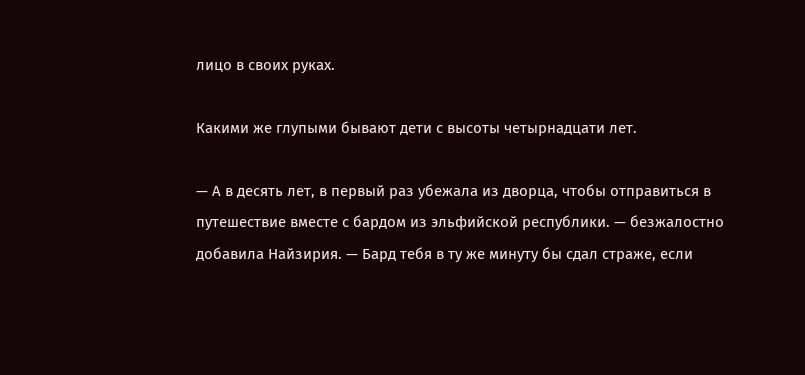лицо в своих руках.

Какими же глупыми бывают дети с высоты четырнадцати лет.

— А в десять лет, в первый раз убежала из дворца, чтобы отправиться в путешествие вместе с бардом из эльфийской республики. — безжалостно добавила Найзирия. — Бард тебя в ту же минуту бы сдал страже, если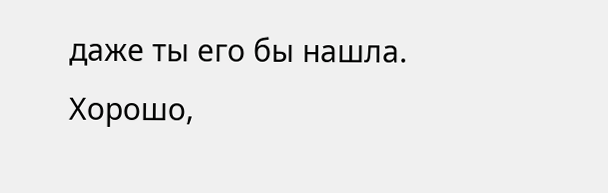даже ты его бы нашла. Хорошо,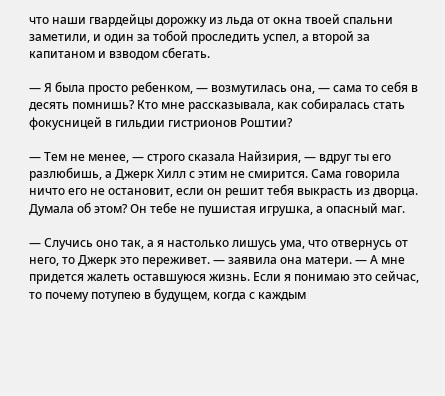что наши гвардейцы дорожку из льда от окна твоей спальни заметили, и один за тобой проследить успел, а второй за капитаном и взводом сбегать.

— Я была просто ребенком, — возмутилась она, — сама то себя в десять помнишь? Кто мне рассказывала, как собиралась стать фокусницей в гильдии гистрионов Роштии?

— Тем не менее, — строго сказала Найзирия, — вдруг ты его разлюбишь, а Джерк Хилл с этим не смирится. Сама говорила ничто его не остановит, если он решит тебя выкрасть из дворца. Думала об этом? Он тебе не пушистая игрушка, а опасный маг.

— Случись оно так, а я настолько лишусь ума, что отвернусь от него, то Джерк это переживет. — заявила она матери. — А мне придется жалеть оставшуюся жизнь. Если я понимаю это сейчас, то почему потупею в будущем, когда с каждым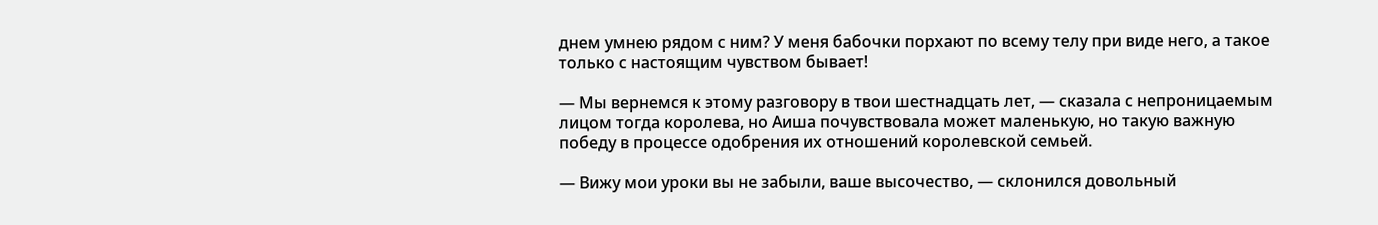днем умнею рядом с ним? У меня бабочки порхают по всему телу при виде него, а такое только с настоящим чувством бывает!

— Мы вернемся к этому разговору в твои шестнадцать лет, — сказала с непроницаемым лицом тогда королева, но Аиша почувствовала может маленькую, но такую важную победу в процессе одобрения их отношений королевской семьей.

— Вижу мои уроки вы не забыли, ваше высочество, — склонился довольный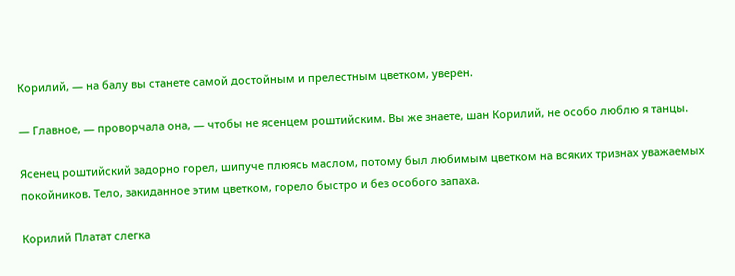Корилий, — на балу вы станете самой достойным и прелестным цветком, уверен.

— Главное, — проворчала она, — чтобы не ясенцем роштийским. Вы же знаете, шан Корилий, не особо люблю я танцы.

Ясенец роштийский задорно горел, шипуче плюясь маслом, потому был любимым цветком на всяких тризнах уважаемых покойников. Тело, закиданное этим цветком, горело быстро и без особого запаха.

Корилий Платат слегка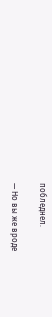побледнел.

— Но вы же вроде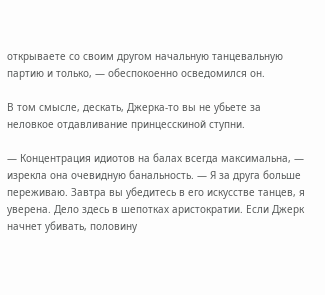открываете со своим другом начальную танцевальную партию и только, — обеспокоенно осведомился он.

В том смысле, дескать, Джерка-то вы не убьете за неловкое отдавливание принцесскиной ступни.

— Концентрация идиотов на балах всегда максимальна, — изрекла она очевидную банальность. — Я за друга больше переживаю. Завтра вы убедитесь в его искусстве танцев, я уверена. Дело здесь в шепотках аристократии. Если Джерк начнет убивать, половину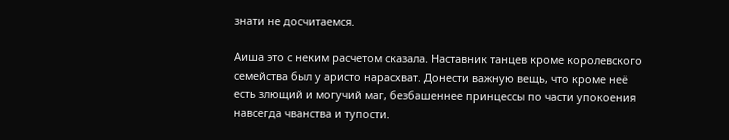знати не досчитаемся.

Аиша это с неким расчетом сказала. Наставник танцев кроме королевского семейства был у аристо нарасхват. Донести важную вещь, что кроме неё есть злющий и могучий маг, безбашеннее принцессы по части упокоения навсегда чванства и тупости.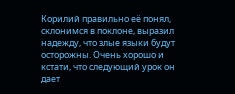Корилий правильно её понял, склонимся в поклоне, выразил надежду, что злые языки будут осторожны. Очень хорошо и кстати, что следующий урок он дает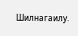Шилнагаилу.